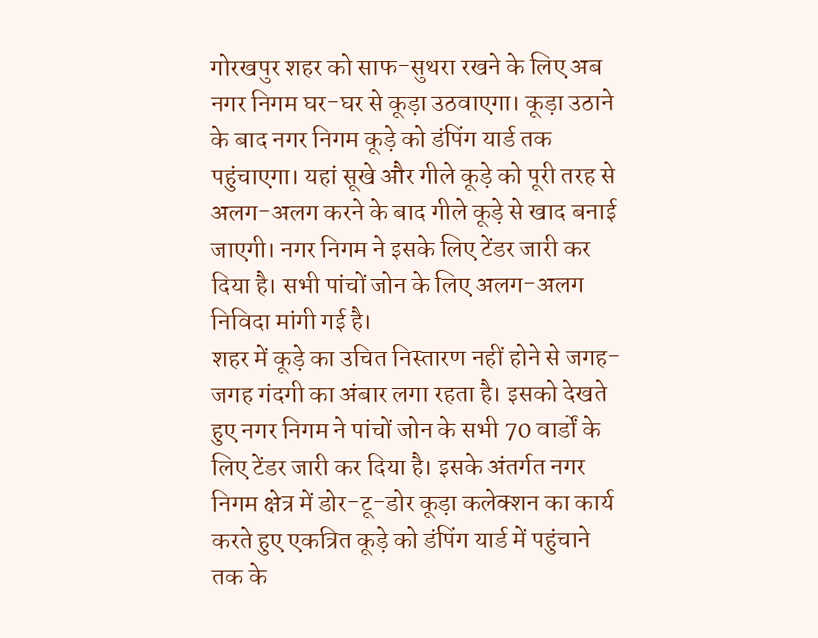गोरखपुर शहर को साफ-सुथरा रखने के लिए अब नगर निगम घर-घर से कूड़ा उठवाएगा। कूड़ा उठाने के बाद नगर निगम कूड़े को डंपिंग यार्ड तक पहुंचाएगा। यहां सूखे और गीले कूड़े को पूरी तरह से अलग-अलग करने के बाद गीले कूड़े से खाद बनाई जाएगी। नगर निगम ने इसके लिए टेंडर जारी कर दिया है। सभी पांचों जोन के लिए अलग-अलग निविदा मांगी गई है।
शहर में कूड़े का उचित निस्तारण नहीं होने से जगह-जगह गंदगी का अंबार लगा रहता है। इसको देखते हुए नगर निगम ने पांचों जोन के सभी 70 वार्डों के लिए टेंडर जारी कर दिया है। इसके अंतर्गत नगर निगम क्षेत्र में डोर-टू-डोर कूड़ा कलेक्शन का कार्य करते हुए एकत्रित कूड़े को डंपिंग यार्ड में पहुंचाने तक के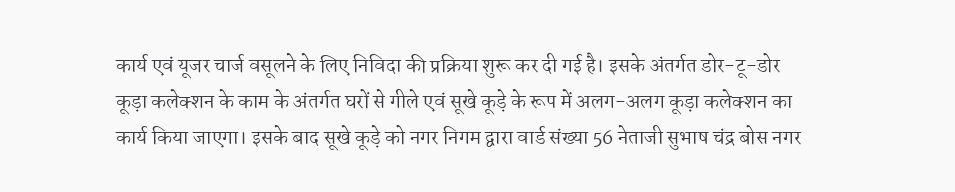कार्य एवं यूजर चार्ज वसूलने के लिए निविदा की प्रक्रिया शुरू कर दी गई है। इसके अंतर्गत डोर-टू-डोर कूड़ा कलेक्शन के काम के अंतर्गत घरों से गीले एवं सूखे कूड़े के रूप में अलग-अलग कूड़ा कलेक्शन का कार्य किया जाएगा। इसके बाद सूखे कूड़े को नगर निगम द्वारा वार्ड संख्या 56 नेताजी सुभाष चंद्र बोस नगर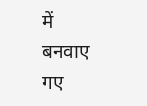में बनवाए गए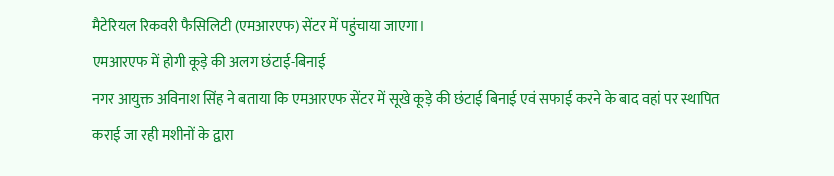मैटेरियल रिकवरी फैसिलिटी (एमआरएफ) सेंटर में पहुंचाया जाएगा।
एमआरएफ में होगी कूड़े की अलग छंटाई-बिनाई
नगर आयुक्त अविनाश सिंह ने बताया कि एमआरएफ सेंटर में सूखे कूड़े की छंटाई बिनाई एवं सफाई करने के बाद वहां पर स्थापित कराई जा रही मशीनों के द्वारा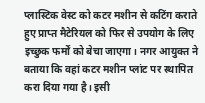प्लास्टिक वेस्ट को कटर मशीन से कटिंग कराते हुए प्राप्त मैटेरियल को फिर से उपयोग के लिए इच्छुक फर्मों को बेचा जाएगा। नगर आयुक्त ने बताया कि वहां कटर मशीन प्लांट पर स्थापित करा दिया गया है। इसी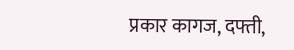प्रकार कागज, दफ्ती,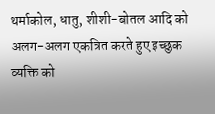थर्माकोल, धातु, शीशी-बोतल आदि को अलग-अलग एकत्रित करते हुए इच्छुक व्यक्ति को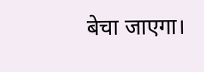बेचा जाएगा।